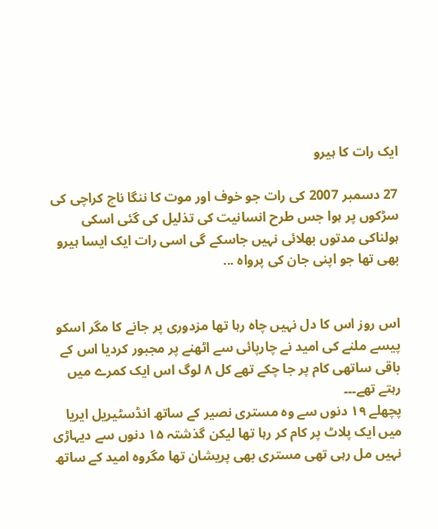ایک رات کا ہیرو

27 دسمبر 2007 کی رات جو خوف اور موت کا ننگا ناچ کراچی کی سڑکوں پر ہوا جس طرح انسانیت کی تذلیل کی گئی اسکی ہولناکی مدتوں بھلائی نہیں جاسکے گی اسی رات ایک ایسا ہیرو بھی تھا جو اپنی جان کی پرواہ ...


اس روز اس کا دل نہیں چاہ رہا تھا مزدوری پر جانے کا مگر اسکو پیسے ملنے کی امید نے چارپائی سے اٹھنے پر مجبور کردیا اس کے باقی ساتھی کام پر جا چکے تھے کل ۸ لوگ اس ایک کمرے میں رہتے تھے۔۔۔
پچھلے ۱۹ دنوں سے وہ مستری نصیر کے ساتھ انڈسٹیریل ایریا میں ایک پلاٹ پر کام کر رہا تھا لیکن گذشتہ ۱۵ دنوں سے دیہاڑی نہیں مل رہی تھی مستری بھی پریشان تھا مگروہ امید کے ساتھ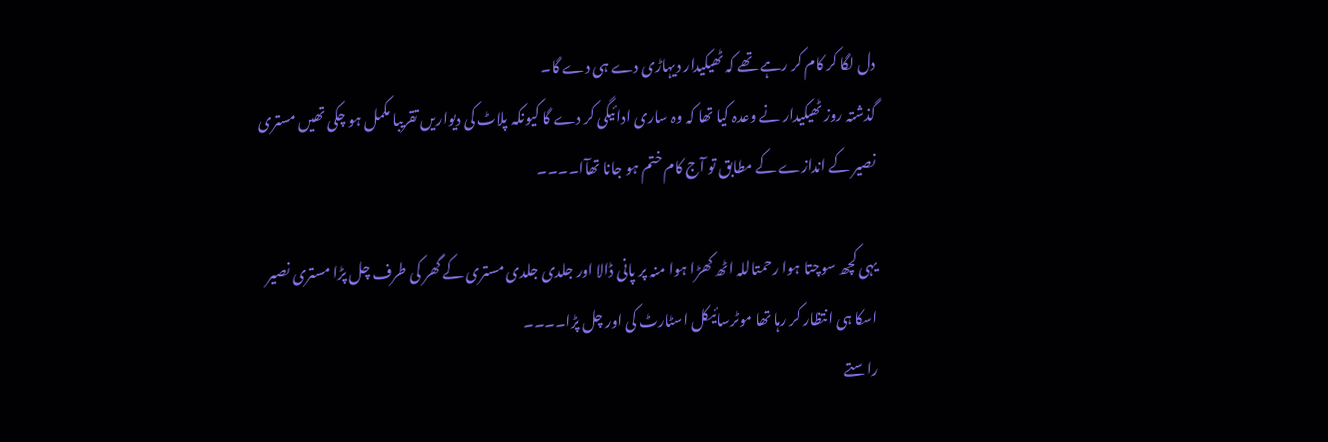دل لگا کر کام کر رہے تھے کہ ٹھیکیدار دیہاڑی دے ہی دے گا۔
گذشتہ روز ٹھیکیدار نے وعدہ کیا تھا کہ وہ ساری ادائیگی کر دے گا کیونکہ پلاٹ کی دیواریں تقریبا مکمل ہو چکی تھیں مستری نصیر کے اندازے کے مطابق تو آج کام ختم ہو جانا تھآا۔۔۔۔

یہی کچھ سوچتا ہوا رحمتاللہ اٹھ کھڑا ہوا منہ پر پانی ڈالا اور جلدی جلدی مستری کے گھر کی طرف چل پڑا مستری نصیر اسکا ہی انتظار کر رہا تھا موٹرسائیکل اسٹارٹ کی اور چل پڑا۔۔۔۔
راستے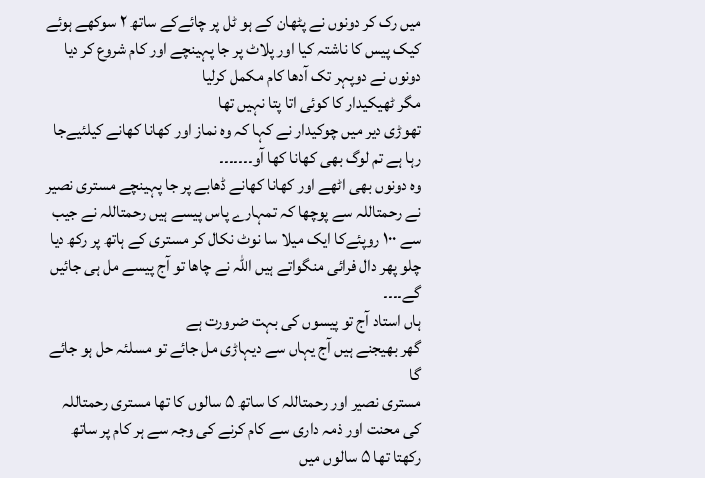میں رک کر دونوں نے پٹھان کے ہو ٹل پر چائےکے ساتھ ۲ سوکھے ہوئے کیک پیس کا ناشتہ کیا اور پلاٹ پر جا پہینچے اور کام شروع کر دیا
دونوں نے دوپہر تک آدھا کام مکمل کرلیا
مگر ٹھیکیدار کا کوئی اتا پتا نہیں تھا
تھوڑی دیر میں چوکیدار نے کہا کہ وہ نماز اور کھانا کھانے کیلئیےجا رہا ہے تم لوگ بھی کھانا کھا آو۔۔۔۔۔۔۔
وہ دونوں بھی اٹھے اور کھانا کھانے ڈھابے پر جا پہینچے مستری نصیر نے رحمتاللہ سے پوچھا کہ تمہارے پاس پیسے ہیں رحمتاللہ نے جیب سے ۱۰۰ روپئےکا ایک میلا سا نوٹ نکال کر مستری کے ہاتھ پر رکھ دیا
چلو پھر دال فرائی منگواتے ہیں اللہ نے چاھا تو آج پیسے مل ہی جائیں گے۔۔۔۔
ہاں استاد آج تو پیسوں کی بہت ضرورت ہے
گھر بھیجنے ہیں آج یہاں سے دیہاڑی مل جائے تو مسلئہ حل ہو جائے گا
مستری نصیر اور رحمتاللہ کا ساتھ ۵ سالوں کا تھا مستری رحمتاللہ کی محنت اور ذمہ داری سے کام کرنے کی وجہ سے ہر کام پر ساتھ رکھتا تھا ۵ سالوں میں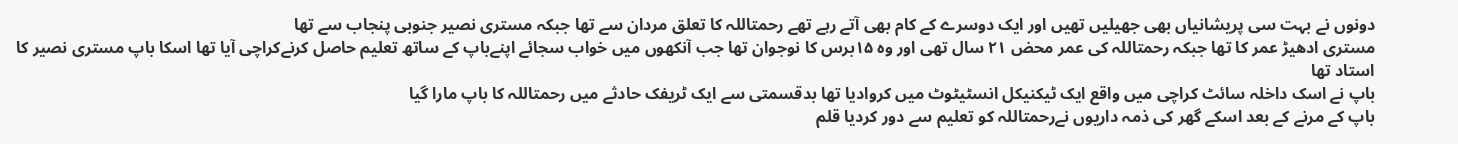دونوں نے بہت سی پریشانیاں بھی جھیلیں تھیں اور ایک دوسرے کے کام بھی آتے رہے تھے رحمتاللہ کا تعلق مردان سے تھا جبکہ مستری نصیر جنوبی پنجاب سے تھا
مستری ادھیڑ عمر کا تھا جبکہ رحمتاللہ کی عمر محض ۲۱ سال تھی اور وہ ۱۵برس کا نوجوان تھا جب آنکھوں میں خواب سجائے اپنےباپ کے ساتھ تعلیم حاصل کرنےکراچی آیا تھا اسکا باپ مستری نصیر کا استاد تھا
باپ نے اسک داخلہ سائٹ کراچی میں واقع ایک ٹیکنیکل انسٹیٹوٹ میں کروادیا تھا بدقسمتی سے ایک ٹریفک حادثے میں رحمتاللہ کا باپ مارا گیا
باپ کے مرنے کے بعد اسکے گھر کی ذمہ داریوں نےرحمتاللہ کو تعلیم سے دور کردیا قلم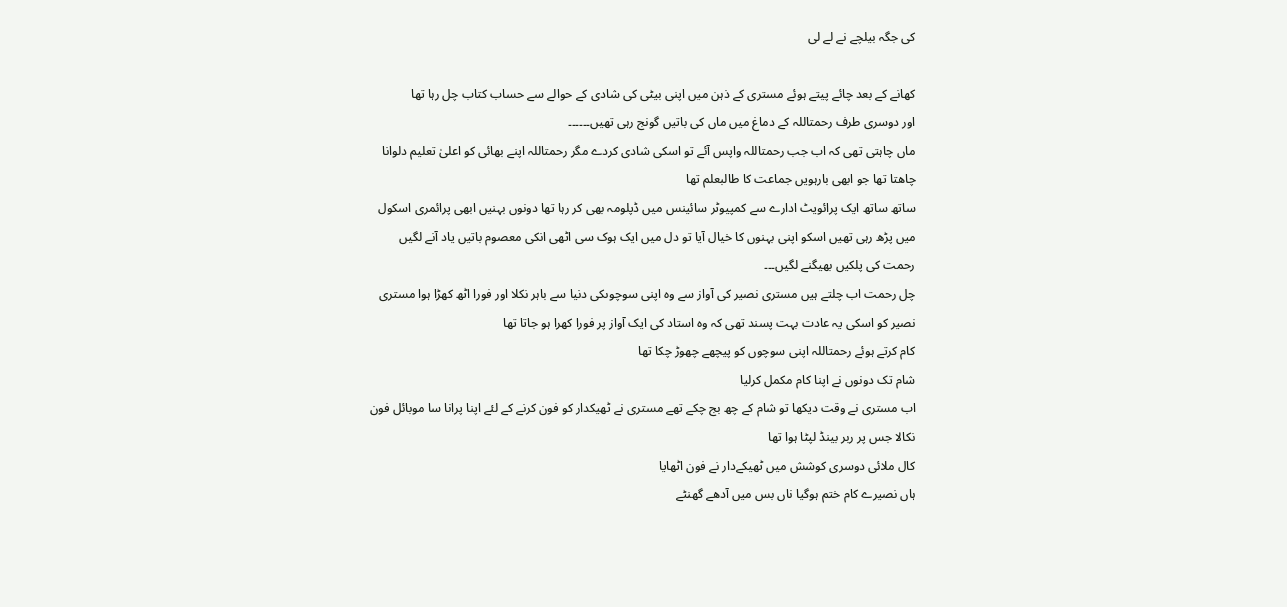کی جگہ بیلچے نے لے لی

کھانے کے بعد چائے پیتے ہوئے مستری کے ذہن میں اپنی بیٹی کی شادی کے حوالے سے حساب کتاب چل رہا تھا
اور دوسری طرف رحمتاللہ کے دماغ میں ماں کی باتیں گونج رہی تھیں۔۔۔۔۔۔
ماں چاہتی تھی کہ اب جب رحمتاللہ واپس آئے تو اسکی شادی کردے مگر رحمتاللہ اپنے بھائی کو اعلیٰ تعلیم دلوانا چاھتا تھا جو ابھی بارہویں جماعت کا طالبعلم تھا
ساتھ ساتھ ایک پرائویٹ ادارے سے کمپیوٹر سائینس میں ڈپلومہ بھی کر رہا تھا دونوں بہنیں ابھی پرائمری اسکول میں پڑھ رہی تھیں اسکو اپنی بہنوں کا خیال آیا تو دل میں ایک ہوک سی اٹھی انکی معصوم باتیں یاد آنے لگیں رحمت کی پلکیں بھیگنے لگیں۔۔۔
چل رحمت اب چلتے ہیں مستری نصیر کی آواز سے وہ اپنی سوچوںکی دنیا سے باہر نکلا اور فورا اٹھ کھڑا ہوا مستری نصیر کو اسکی یہ عادت بہت پسند تھی کہ وہ استاد کی ایک آواز پر فورا کھرا ہو جاتا تھا
کام کرتے ہوئے رحمتاللہ اپنی سوچوں کو پیچھے چھوڑ چکا تھا
شام تک دونوں نے اپنا کام مکمل کرلیا
اب مستری نے وقت دیکھا تو شام کے چھ بج چکے تھے مستری نے ٹھیکدار کو فون کرنے کے لئے اپنا پرانا سا موبائل فون نکالا جس پر ربر بینڈ لپٹا ہوا تھا
کال ملائی دوسری کوشش میں ٹھیکےدار نے فون اٹھایا
ہاں نصیرے کام ختم ہوگیا ناں بس میں آدھے گھنٹے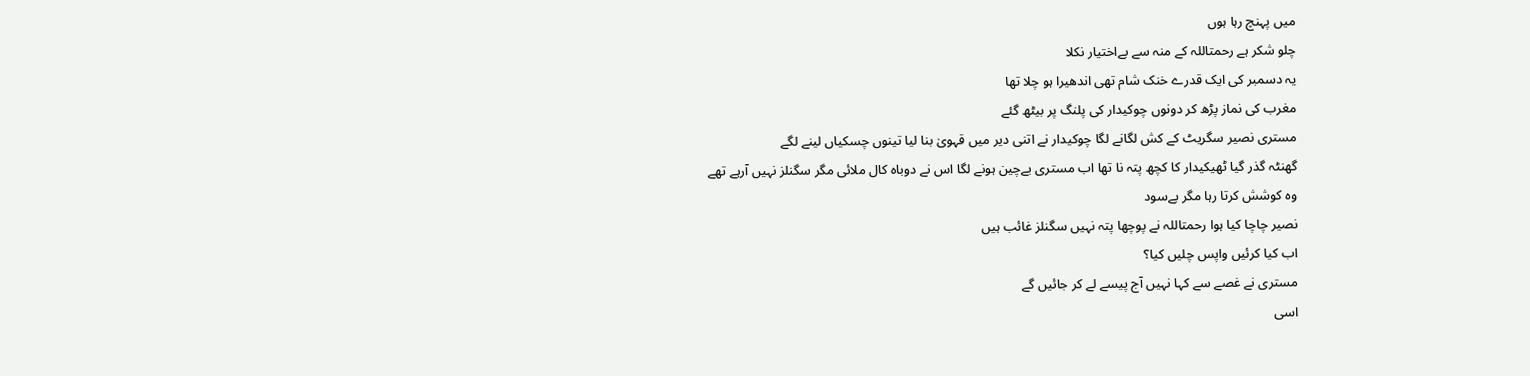میں پہنچ رہا ہوں
چلو شکر ہے رحمتاللہ کے منہ سے بےاختیار نکلا
یہ دسمبر کی ایک قدرے خنک شام تھی اندھیرا ہو چلا تھا
مغرب کی نماز پڑھ کر دونوں چوکیدار کی پلنگ پر بیٹھ گئے
مستری نصیر سگریٹ کے کش لگانے لگا چوکیدار نے اتنی دیر میں قہویٰ بنا لیا تینوں چسکیاں لینے لگے
گھنٹہ گذر گیا ٹھیکیدار کا کچھ پتہ نا تھا اب مستری بےچین ہونے لگا اس نے دوباہ کال ملائی مگر سگنلز نہیں آرہے تھے
وہ کوشش کرتا رہا مگر بےسود
نصیر چاچا کیا ہوا رحمتاللہ نے پوچھا پتہ نہیں سگنلز غائب ہیں
اب کیا کرئیں واپس چلیں کیا؟
مستری نے غصے سے کہا نہیں آج پیسے لے کر جائیں گے
اسی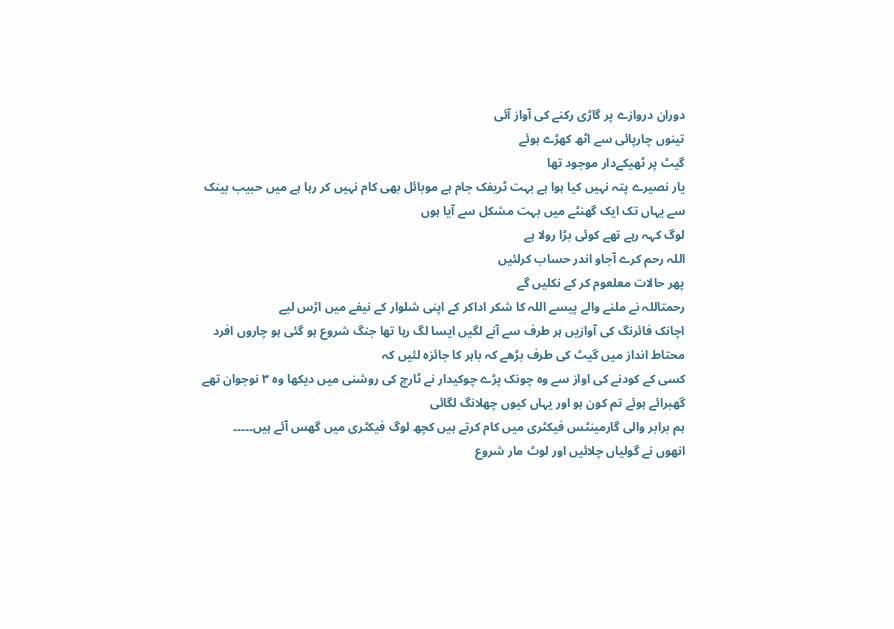دوران دروازے پر گاڑی رکنے کی آواز آئی
تینوں چارپائی سے اٹھ کھڑے ہوئے
گیٹ پر ٹھیکےدار موجود تھا
یار نصیرے پتہ نہیں کیا ہوا ہے بہت ٹریفک جام ہے موبائل بھی کام نہیں کر رہا ہے میں حبیب بینک سے یہاں تک ایک گھنٹے میں بہت مشکل سے آیا ہوں
لوگ کہہ رہے تھے کوئی بڑا رولا ہے
اللہ رحم کرے آجاو اندر حساب کرلئیں
پھر حالات معلعوم کر کے نکلیں گے
رحمتاللہ نے ملنے والے پیسے اللہ کا شکر اداکر کے اپنی شلوار کے نیفے میں اڑس لیے
اچانک فائرنگ کی آوازیں ہر طرف سے آنے لگیں ایسا لگ رہا تھا جنگ شروع ہو گئی ہو چاروں افرد محتاط انداز میں گیٹ کی طرف بڑھے کہ باہر کا جائزہ لئیں کہ
کسی کے کودنے کی اواز سے وہ چونک پڑے چوکیدار نے ٹارچ کی روشنی میں دیکھا وہ ۳ نوجوان تھے گھبرائے ہوئے تم کون ہو اور یہاں کیوں چھلانگ لگائی
ہم برابر والی گارمینٹس فیکٹری میں کام کرتے ہیں کچھ لوگ فیکٹری میں گھس آئے ہیں۔۔۔۔۔
انھوں نے گولیاں چلائیں اور لوٹ مار شروع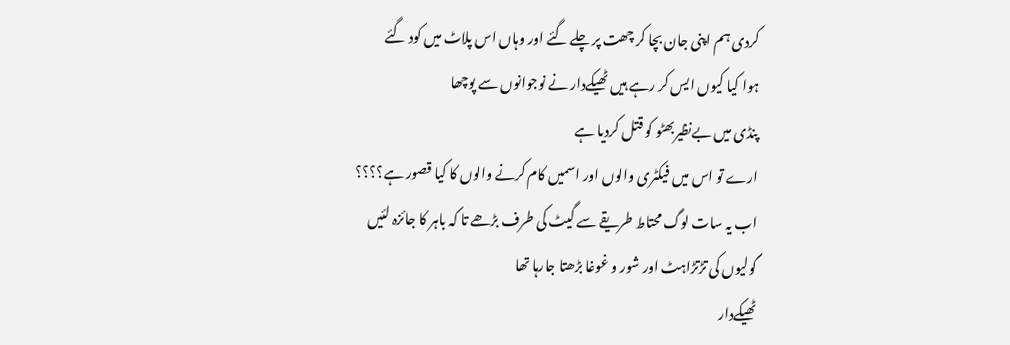کردی ہم اپنی جان بچا کر چھت پر چلے گئے اور وہاں اس پلاٹ میں کود گئے
ہوا کیا کیوں ایس کر رہے ہیں ٹھیکےدار نے نوجوانوں سے پوچھا
پنڈی میں بےنظیربھٹو کو قتل کردیا ہے
ارے تو اس میں فیکٹری والوں اور اسمیں کام کرنے والوں کا کیا قصور ہے؟؟؟؟
اب یہ سات لوگ محتاط طریقے سے گیٹ کی طرف بڑھے تا کہ باہر کا جائزہ لئیں
گولیوں کی تڑتڑاہٹ اور شور و غوغا بڑھتا جارہا تھا
ٹھیکےدار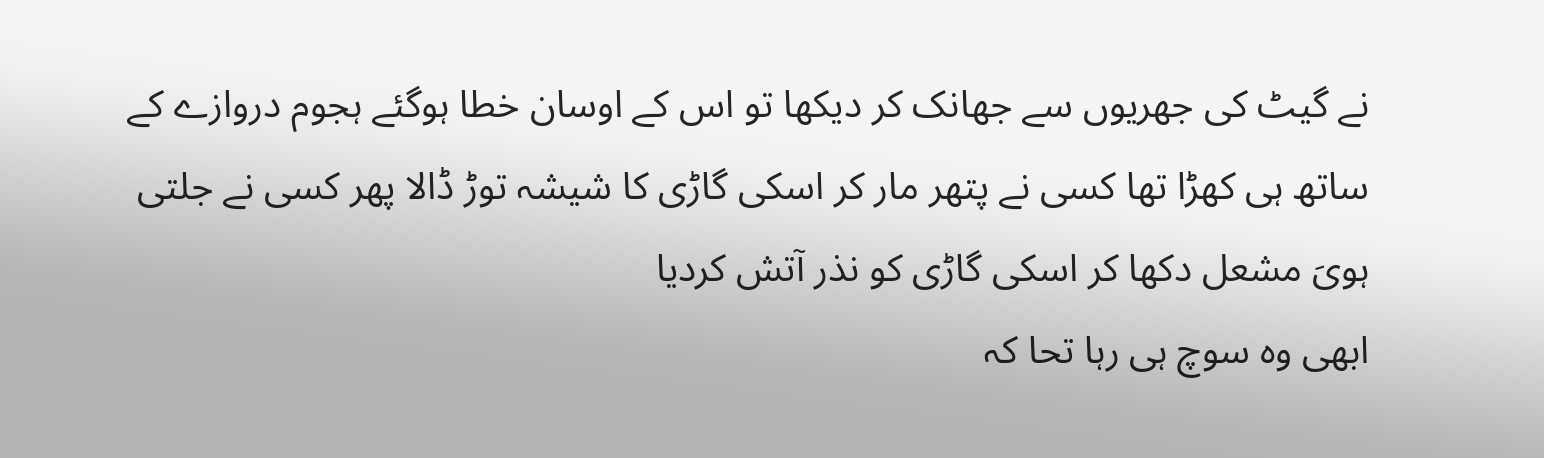نے گیٹ کی جھریوں سے جھانک کر دیکھا تو اس کے اوسان خطا ہوگئے ہجوم دروازے کے ساتھ ہی کھڑا تھا کسی نے پتھر مار کر اسکی گاڑی کا شیشہ توڑ ڈالا پھر کسی نے جلتی ہویَ مشعل دکھا کر اسکی گاڑی کو نذر آتش کردیا
ابھی وہ سوچ ہی رہا تحا کہ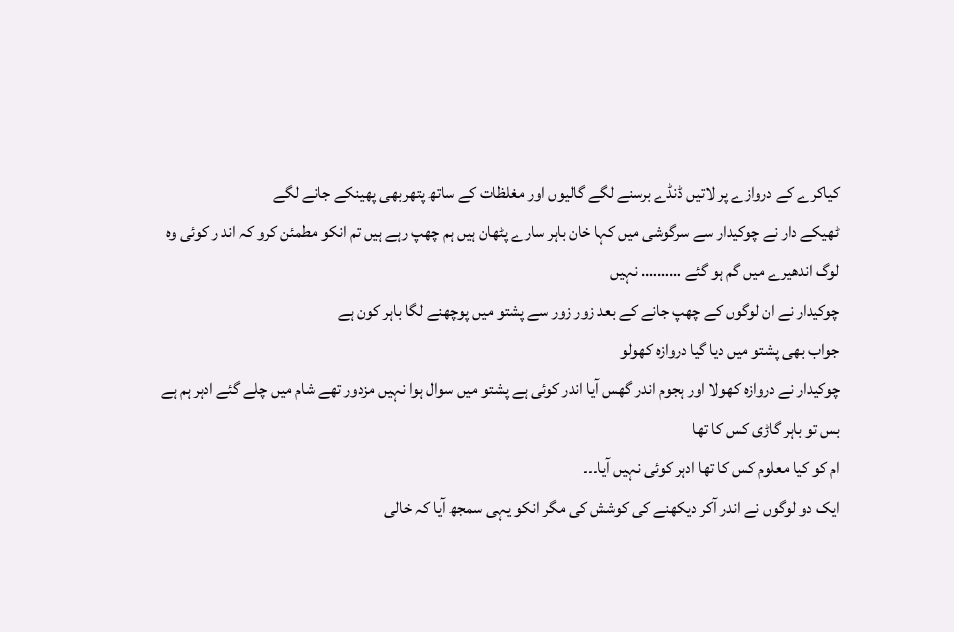کیاکرے کے دروازے پر لاتیں ڈنڈے برسنے لگے گالیوں اور مغلظات کے ساتھ پتھربھی پھینکے جانے لگے
ٹھیکے دار نے چوکیدار سے سرگوشی میں کہا خان باہر سارے پٹھان ہیں ہم چھپ رہے ہیں تم انکو مطمئن کرو کہ اند ر کوئی وہ لوگ اندھیرے میں گم ہو گئے ………. نہیں
چوکیدار نے ان لوگوں کے چھپ جانے کے بعد زور زور سے پشتو میں پوچھنے لگا باہر کون ہے
جواب بھی پشتو میں دیا گیا دروازہ کھولو
چوکیدار نے دروازہ کھولا اور ہجوم اندر گھس آیا اندر کوئی ہے پشتو میں سوال ہوا نہیں مزدور تھے شام میں چلے گئے ادہر ہم ہے بس تو باہر گاڑی کس کا تھا
ام کو کیا معلوم کس کا تھا ادہر کوئی نہیں آیا۔۔۔
ایک دو لوگوں نے اندر آکر دیکھنے کی کوشش کی مگر انکو یہی سمجھ آیا کہ خالی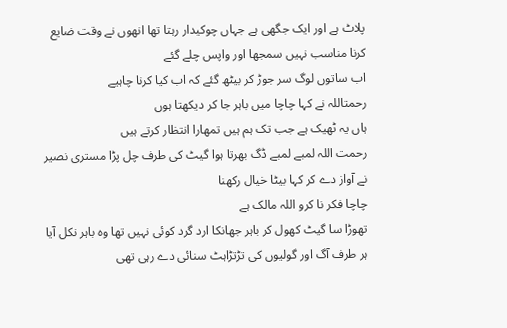پلاٹ ہے اور ایک جگھی ہے جہاں چوکیدار رہتا تھا انھوں نے وقت ضایع کرنا مناسب نہیں سمجھا اور واپس چلے گئے
اب ساتوں لوگ سر جوڑ کر بیٹھ گئے کہ اب کیا کرنا چاہیے
رحمتاللہ نے کہا چاچا میں باہر جا کر دیکھتا ہوں
ہاں یہ ٹھیک ہے جب تک ہم ہیں تمھارا انتظار کرتے ہیں
رحمت اللہ لمبے لمبے ڈگ بھرتا ہوا گیٹ کی طرف چل پڑا مستری نصیر نے آواز دے کر کہا بیٹا خیال رکھنا
چاچا فکر نا کرو اللہ مالک ہے
تھوڑا سا گیٹ کھول کر باہر جھانکا ارد گرد کوئی نہیں تھا وہ باہر نکل آیا
ہر طرف آگ اور گولیوں کی تڑتڑاہٹ سنائی دے رہی تھی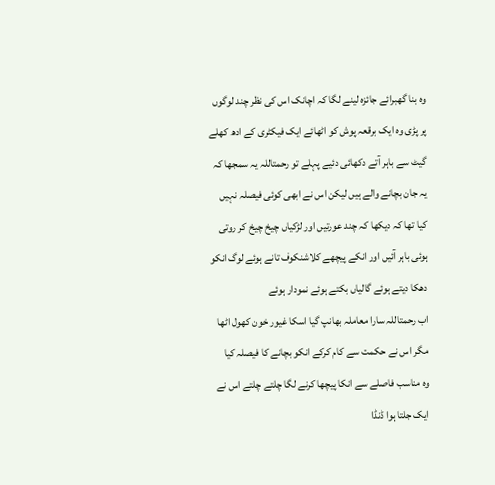وہ بنا گھبرائے جائزہ لینے لگا کہ اچانک اس کی نظر چند لوگوں پر پڑی وہ ایک برقعہ پوش کو اٹھائے ایک فیکٹری کے ادھ کھلے گیٹ سے باہر آتے دکھائی دئیے پہلے تو رحمتاللہ یہ سمجھا کہ یہ جان بچانے والے ہیں لیکن اس نے ابھی کوئی فیصلہ نہیں کیا تھا کہ دیکھا کہ چند عورتیں اور لڑکیاں چیخ چیخ کر روتی ہوئی باہر آئیں اور انکے پیچھے کلاشنکوف تانے ہوئے لوگ انکو دھکا دیتے ہوئے گالیاں بکتے ہوئے نمودار ہوئے
اب رحمتاللہ سارا معاملہ بھانپ گیا اسکا غیور خون کھول اٹھا مگر اس نے حکمت سے کام کرکے انکو بچانے کا فیصلہ کیا
وہ مناسب فاصلے سے انکا پیچھا کرنے لگا چلتے چلتے اس نے ایک جلتا ہوا ڈنڈا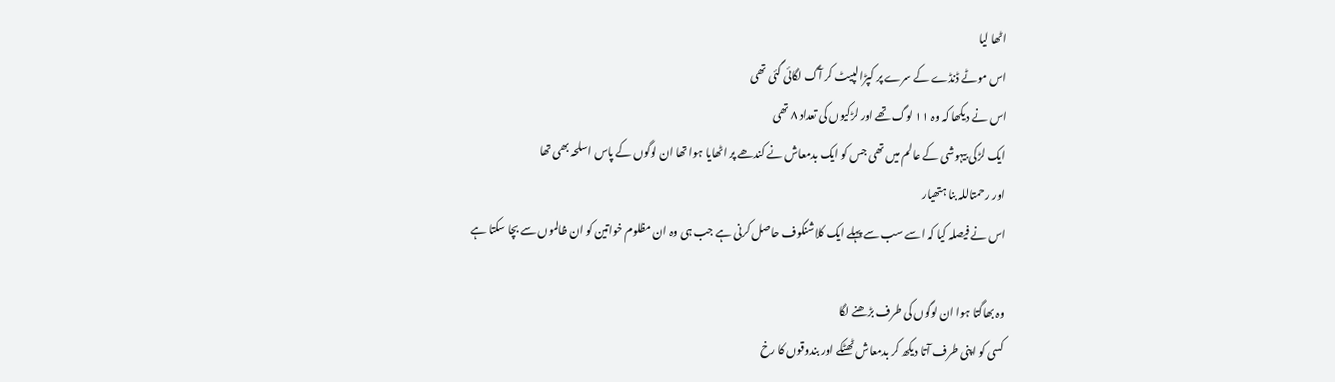اٹھا لیا
اس موٹے ڈنڈے کے سرے پر کپڑا لپیٹ کر آگ لگائی گئی تھی
اس نے دیکھا کہ وہ ۱۱ لوگ تھے اور لڑکیوں کی تعداد ۸ تھی
ایک لڑکی بیہوشی کے عالم میں تھی جس کو ایک بدمعاش نے کندھے پر اٹھایا ہوا تھا ان لوگوں کے پاس اسلحہ بھی تھا
اور رحمتاللہ بنا ہتھیار
اس نے فیصلہ کیا کہ اسے سب سے پہلے ایک کلاشنکوف حاصل کرنی ہے جب ہی وہ ان مظلوم خواتین کو ان ظالموں سے بچا سکتا ہے

وہ بھاگتا ہوا ان لوگوں کی طرف بڑھنے لگا
کسی کو اپنی طرف آتا دیکھ کر بدمعاش ٹھٹکے اور بندوقوں کا رخ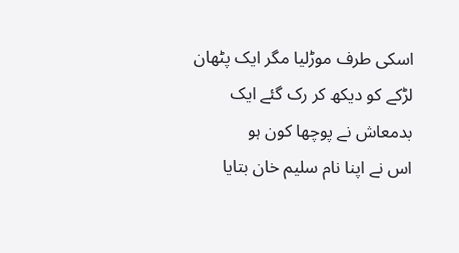اسکی طرف موڑلیا مگر ایک پٹھان لڑکے کو دیکھ کر رک گئے ایک بدمعاش نے پوچھا کون ہو
اس نے اپنا نام سلیم خان بتایا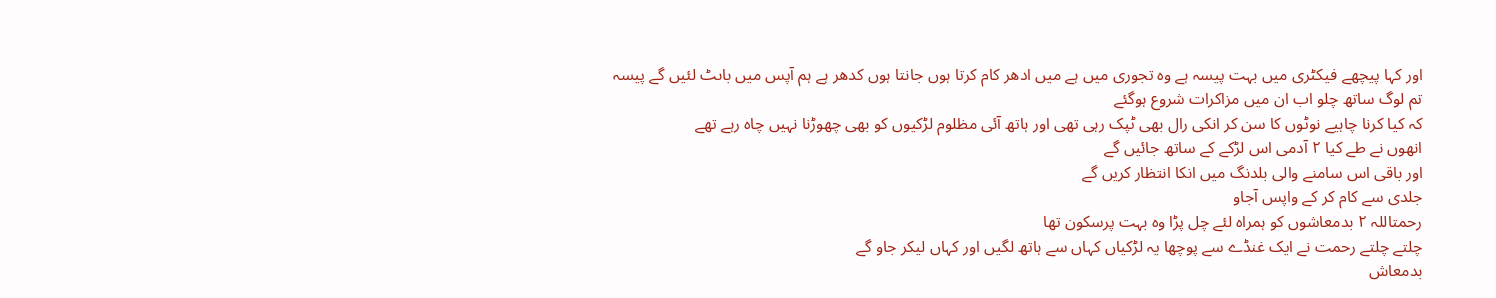اور کہا پیچھے فیکٹری میں بہت پیسہ ہے وہ تجوری میں ہے میں ادھر کام کرتا ہوں جانتا ہوں کدھر ہے ہم آپس میں باںٹ لئیں گے پیسہ
تم لوگ ساتھ چلو اب ان میں مزاکرات شروع ہوگئے
کہ کیا کرنا چاہیے نوٹوں کا سن کر انکی رال بھی ٹپک رہی تھی اور ہاتھ آئی مظلوم لڑکیوں کو بھی چھوڑنا نہیں چاہ رہے تھے
انھوں نے طے کیا ۲ آدمی اس لڑکے کے ساتھ جائیں گے
اور باقی اس سامنے والی بلدنگ میں انکا انتظار کریں گے
جلدی سے کام کر کے واپس آجاو
رحمتاللہ ۲ بدمعاشوں کو ہمراہ لئے چل پڑا وہ بہت پرسکون تھا
چلتے چلتے رحمت نے ایک غنڈے سے پوچھا یہ لڑکیاں کہاں سے ہاتھ لگیں اور کہاں لیکر جاو گے
بدمعاش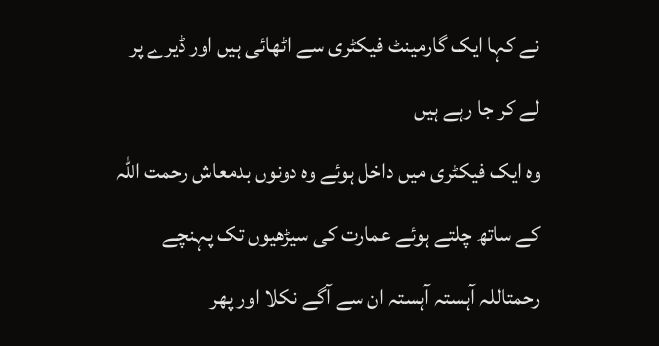نے کہا ایک گارمینٹ فیکٹری سے اٹھائی ہیں اور ڈیرے پر لے کر جا رہے ہیں
وہ ایک فیکٹری میں داخل ہوئے وہ دونوں بدمعاش رحمت اللہ کے ساتھ چلتے ہوئے عمارت کی سیڑھیوں تک پہنچے
رحمتاللہ آہستہ آہستہ ان سے آگے نکلا اور پھر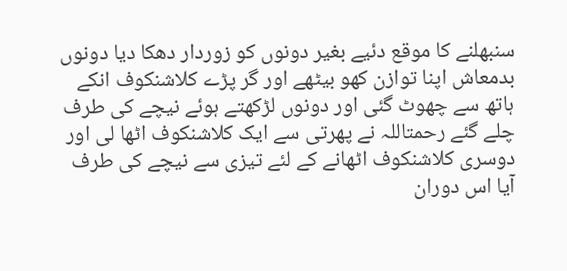سنبھلنے کا موقع دئیے بغیر دونوں کو زوردار دھکا دیا دونوں بدمعاش اپنا توازن کھو بیٹھے اور گر پڑے کلاشنکوف انکے ہاتھ سے چھوٹ گئی اور دونوں لڑکھتے ہوئے نیچے کی طرف چلے گئے رحمتاللہ نے پھرتی سے ایک کلاشنکوف اٹھا لی اور دوسری کلاشنکوف اٹھانے کے لئے تیزی سے نیچے کی طرف آیا اس دوران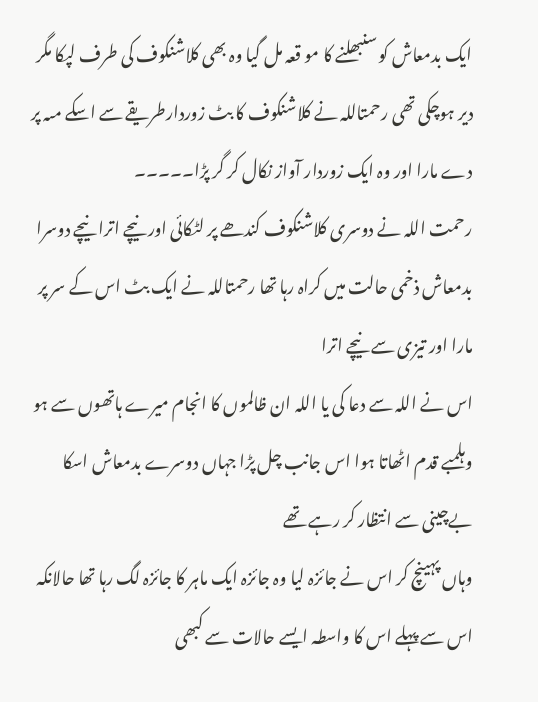ایک بدمعاش کو سنبھلنے کا مو قعہ مل گیا وہ بھی کلاشنکوف کی طرف لپکا مگر دیر ہوچکی تھی رحمتاللہ نے کلاشنکوف کا بٹ زوردارطریقے سے اسکے مںہ پر دے مارا اور وہ ایک زوردار آواز نکال کر گر پڑا۔۔۔۔۔
رحمت اللہ نے دوسری کلاشنکوف کندھے پر لٹکائی اور نیچے اترا نیچے دوسرا بدمعاش ذخمی حالت میں کراہ رہا تھا رحمتاللہ نے ایک بٹ اس کے سر پر مارا اور تیزی سے نیچے اترا
اس نے اللہ سے دعا کی یا اللہ ان ظالموں کا انجام میرے ہاتھوں سے ہو
وہلمبے قدم اٹھاتا ہوا اس جانب چل پڑا جہاں دوسرے بدمعاش اسکا بےچینی سے انتظار کر رہے تھے
وہاں پہینچ کر اس نے جائزہ لیا وہ جائزہ ایک ماہر کا جائزہ لگ رہا تھا حالانکہ اس سے پہلے اس کا واسطہ ایسے حالات سے کبھی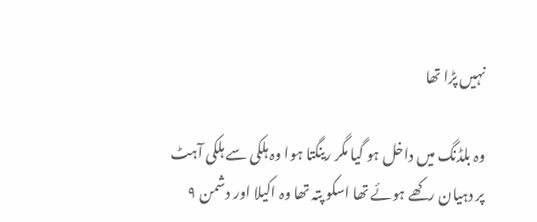نہیں پڑا تھا

وہ بلڈنگ میں داخل ہو گیا مگر رینگتا ہوا وہ ہلکی سے ہلکی آہٹ پر دہیان رکھے ہوئے تھا اسکو پتہ تھا وہ اکیلا اور دشمن ۹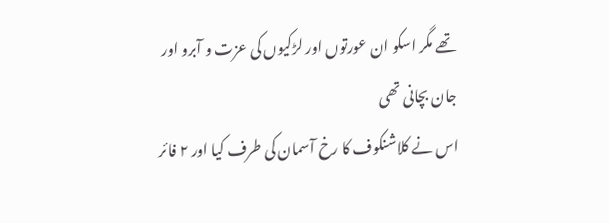تھے مگر اسکو ان عورتوں اور لڑکیوں کی عزت و آبرو اور جان بچانی تھی
اس نے کلاشنکوف کا رخ آسمان کی طرف کیا اور ۲ فائر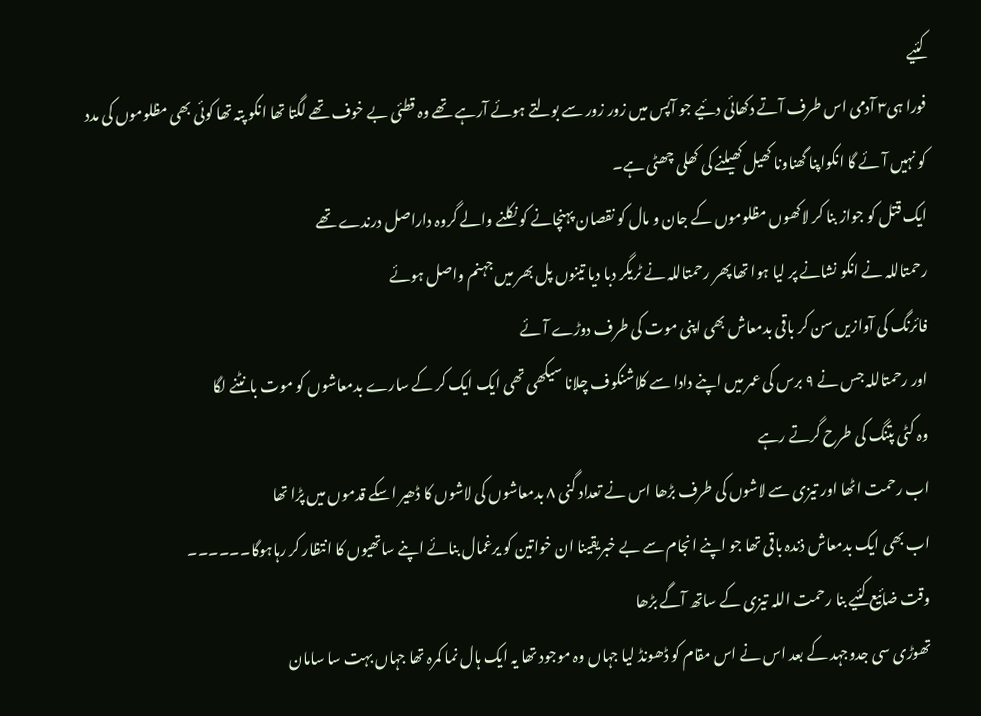کئیے
فورا ہی۳ آدمی اس طرف آتے دکھائی دئیے جو آپس میں زور زور سے بولتے ہوئے آرہے تھے وہ قطئی بے خوف تھے لگتا تھا انکو پتہ تھا کوئی بھی مظلوموں کی مدد کو نہیں آئے گا انکواپنا گھناونا کھیل کھیلنے کی کھلی چھٹی ہے۔
ایک قتل کو جواز بنا کر لاکھوں مظلوموں کے جان و مال کو نقصان پہنچانے کو نکلنے والے گروہ داراصل درندے تھے
رحمتاللہ نے انکو نشانے پر لیا ہوا تھا پھر رحمتاللہ نے ٹریگر دبا دیا تینوں پل بھر میں جہنم واصل ہوئے
فائرنگ کی آوازیں سن کر باقی بدمعاش بھی اپنی موت کی طرف دوڑے آئے
اور رحمتاللہ جس نے ۹ برس کی عمر میں اپنے دادا سے کلاشنکوف چلانا سیکھی تھی ایک ایک کر کے سارے بدمعاشوں کو موت بانٹنے لگا
وہ کٹی پتنگ کی طرح گرتے رہے
اب رحمت اٹھا اور تیزی سے لاشوں کی طرف بڑھا اس نے تعداد گنی ۸ بدمعاشوں کی لاشوں کا ڈھیر اسکے قدموں میں پڑا تھا
اب بھی ایک بدمعاش ذندہ باقی تھا جو اپنے انجام سے بے خبریقینا ان خواتین کو یرغمال بنائے اپنے ساتھیوں کا انتظار کر رہاہوگا۔۔۔۔۔۔
وقت ضائیع کئیے بنا رحمت اللہ تیزی کے ساتھ آگے بڑھا
تھوڑی سی جدوجہد کے بعد اس نے اس مقام کو ڈھونڈ لیا جہاں وہ موجود تھا یہ ایک ہال نما کمرہ تھا جہاں بہت سا سامان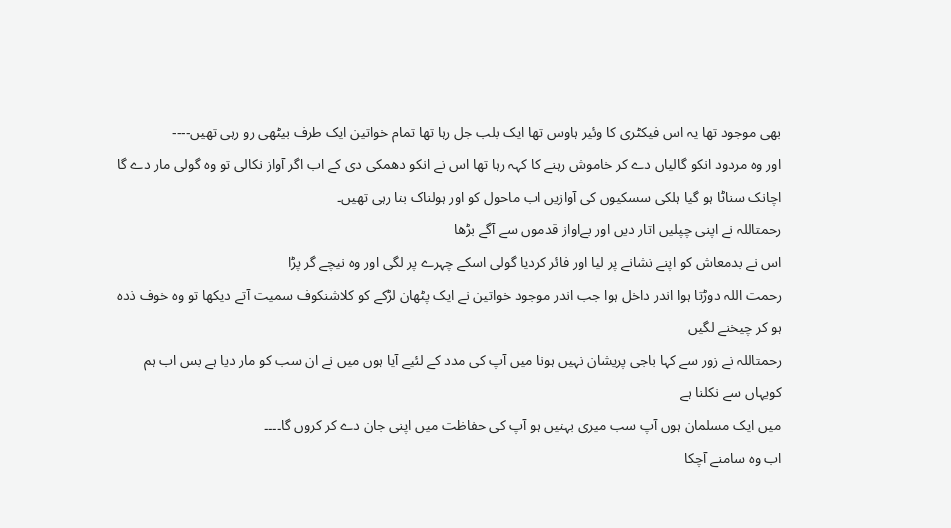بھی موجود تھا یہ اس فیکٹری کا وئیر ہاوس تھا ایک بلب جل رہا تھا تمام خواتین ایک طرف بیٹھی رو رہی تھیں----
اور وہ مردود انکو گالیاں دے کر خاموش رہنے کا کہہ رہا تھا اس نے انکو دھمکی دی کے اب اگر آواز نکالی تو وہ گولی مار دے گا
اچانک سناٹا ہو گیا ہلکی سسکیوں کی آوازیں اب ماحول کو اور ہولناک بنا رہی تھیں۔
رحمتاللہ نے اپنی چپلیں اتار دیں اور بےاواز قدموں سے آگے بڑھا
اس نے بدمعاش کو اپنے نشانے پر لیا اور فائر کردیا گولی اسکے چہرے پر لگی اور وہ نیچے گر پڑا
رحمت اللہ دوڑتا ہوا اندر داخل ہوا جب اندر موجود خواتین نے ایک پٹھان لڑکے کو کلاشنکوف سمیت آتے دیکھا تو وہ خوف ذدہ ہو کر چیخنے لگیں
رحمتاللہ نے زور سے کہا باجی پریشان نہیں ہونا میں آپ کی مدد کے لئیے آیا ہوں میں نے ان سب کو مار دیا ہے بس اب ہم کویہاں سے نکلنا ہے
میں ایک مسلمان ہوں آپ سب میری بہنیں ہو آپ کی حفاظت میں اپنی جان دے کر کروں گا۔۔۔۔
اب وہ سامنے آچکا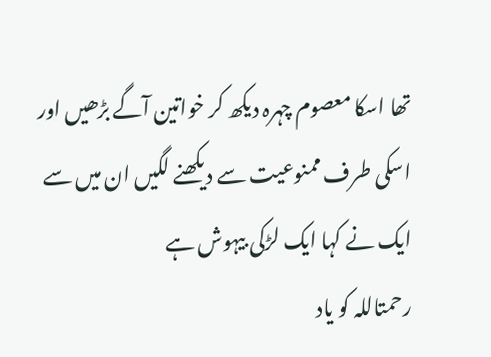تھا اسکا معصوم چہرہ دیکھ کر خواتین آگے بڑھیں اور اسکی طرف ممنوعیت سے دیکھنے لگیں ان میں سے ایک نے کہا ایک لڑکی بیہوش ہے
رحمتاللہ کو یاد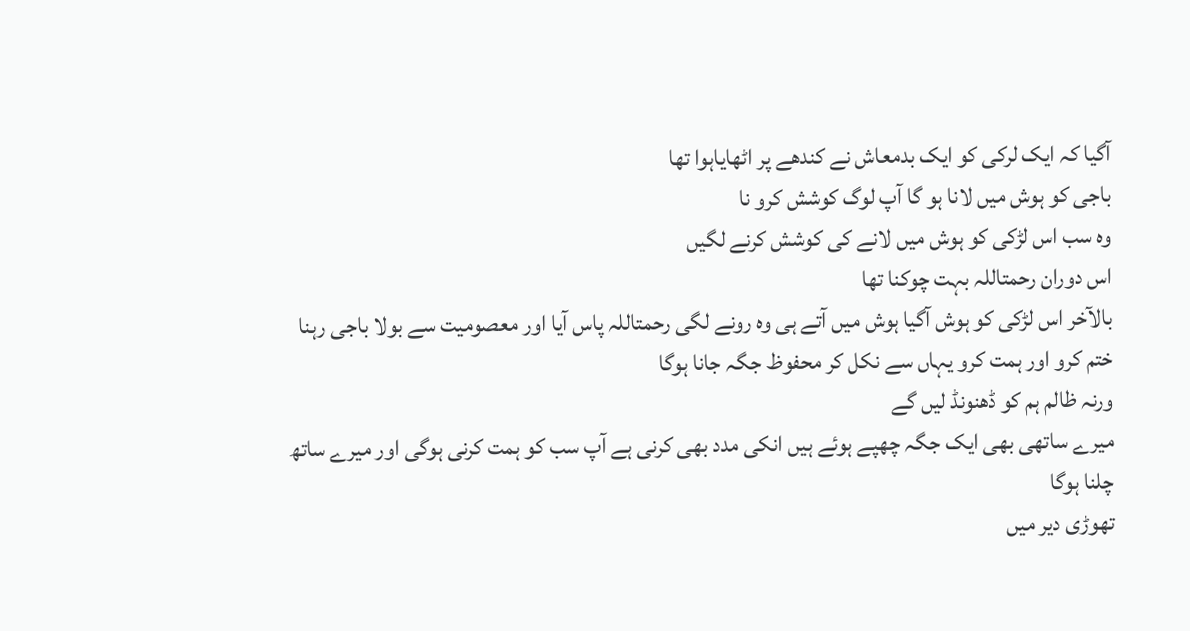آگیا کہ ایک لرکی کو ایک بدمعاش نے کندھے پر اٹھایاہوا تھا
باجی کو ہوش میں لانا ہو گا آپ لوگ کوشش کرو نا
وہ سب اس لڑکی کو ہوش میں لانے کی کوشش کرنے لگیں
اس دوران رحمتاللہ بہت چوکنا تھا
بالآخر اس لڑکی کو ہوش آگیا ہوش میں آتے ہی وہ رونے لگی رحمتاللہ پاس آیا اور معصومیت سے بولا باجی رہنا ختم کرو اور ہمت کرو یہاں سے نکل کر محفوظ جگہ جانا ہوگا
ورنہ ظالم ہم کو ڈھنونڈ لیں گے
میرے ساتھی بھی ایک جگہ چھپے ہوئے ہیں انکی مدد بھی کرنی ہے آپ سب کو ہمت کرنی ہوگی اور میرے ساتھ چلنا ہوگا
تھوڑی دیر میں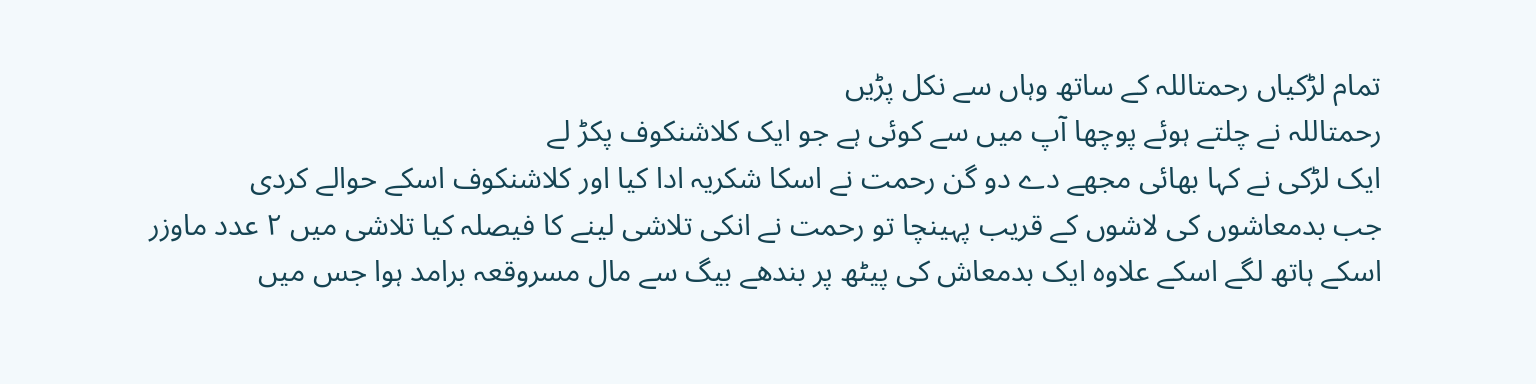تمام لڑکیاں رحمتاللہ کے ساتھ وہاں سے نکل پڑیں
رحمتاللہ نے چلتے ہوئے پوچھا آپ میں سے کوئی ہے جو ایک کلاشنکوف پکڑ لے
ایک لڑکی نے کہا بھائی مجھے دے دو گن رحمت نے اسکا شکریہ ادا کیا اور کلاشنکوف اسکے حوالے کردی
جب بدمعاشوں کی لاشوں کے قریب پہینچا تو رحمت نے انکی تلاشی لینے کا فیصلہ کیا تلاشی میں ۲ عدد ماوزر اسکے ہاتھ لگے اسکے علاوہ ایک بدمعاش کی پیٹھ پر بندھے بیگ سے مال مسروقعہ برامد ہوا جس میں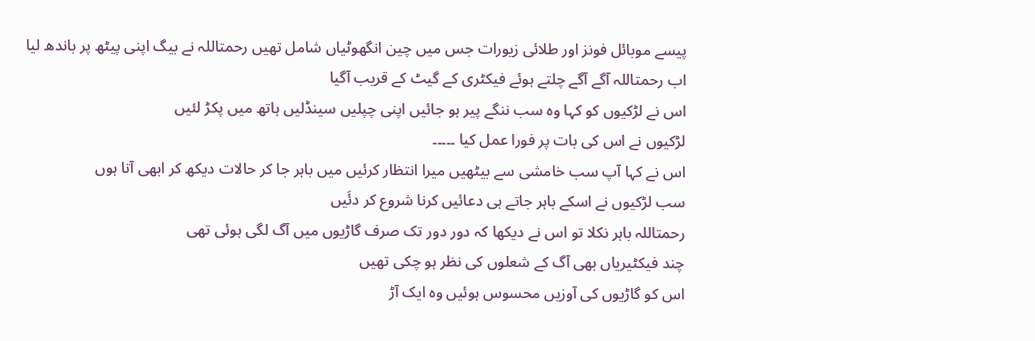پیسے موبائل فونز اور طلائی زیورات جس میں چین انگھوٹیاں شامل تھیں رحمتاللہ نے بیگ اپنی پیٹھ پر باندھ لیا
اب رحمتاللہ آگے آگے چلتے ہوئے فیکٹری کے گیٹ کے قریب آگیا
اس نے لڑکیوں کو کہا وہ سب ننگے پیر ہو جائیں اپنی چپلیں سینڈلیں ہاتھ میں پکڑ لئیں
لڑکیوں نے اس کی بات پر فورا عمل کیا ۔۔۔۔۔
اس نے کہا آپ سب خامشی سے بیٹھیں میرا انتظار کرئیں میں باہر جا کر حالات دیکھ کر ابھی آتا ہوں
سب لڑکیوں نے اسکے باہر جاتے ہی دعائیں کرنا شروع کر دئَیں
رحمتاللہ باہر نکلا تو اس نے دیکھا کہ دور دور تک صرف گاڑیوں میں آگ لگی ہوئی تھی
چند فیکٹیریاں بھی آگ کے شعلوں کی نظر ہو چکی تھیں
اس کو گاڑیوں کی آوزیں محسوس ہوئیں وہ ایک آڑ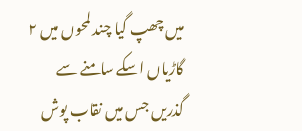میں چھپ گیا چند لمحوں میں ۲ گاڑیاں اسکے سامنے سے گذریں جس میں نقاب پوش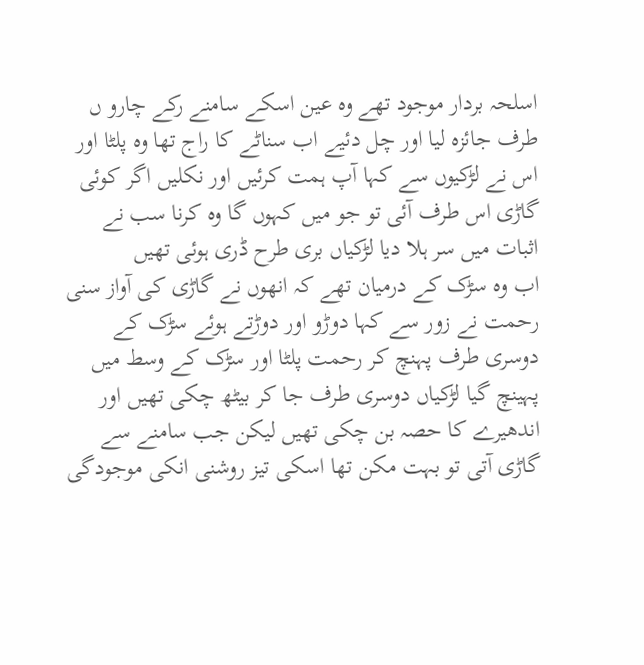اسلحہ بردار موجود تھے وہ عین اسکے سامنے رکے چارو ں طرف جائزہ لیا اور چل دئیے اب سناٹے کا راج تھا وہ پلٹا اور اس نے لڑکیوں سے کہا آپ ہمت کرئیں اور نکلیں اگر کوئی گاڑی اس طرف آئی تو جو میں کہوں گا وہ کرنا سب نے اثبات میں سر ہلا دیا لڑکیاں بری طرح ڈری ہوئی تھیں
اب وہ سڑک کے درمیان تھے کہ انھوں نے گاڑی کی آواز سنی رحمت نے زور سے کہا دوڑو اور دوڑتے ہوئے سڑک کے دوسری طرف پہنچ کر رحمت پلٹا اور سڑک کے وسط میں پہینچ گیا لڑکیاں دوسری طرف جا کر بیٹھ چکی تھیں اور اندھیرے کا حصہ بن چکی تھیں لیکن جب سامنے سے گاڑی آتی تو بہت مکن تھا اسکی تیز روشنی انکی موجودگی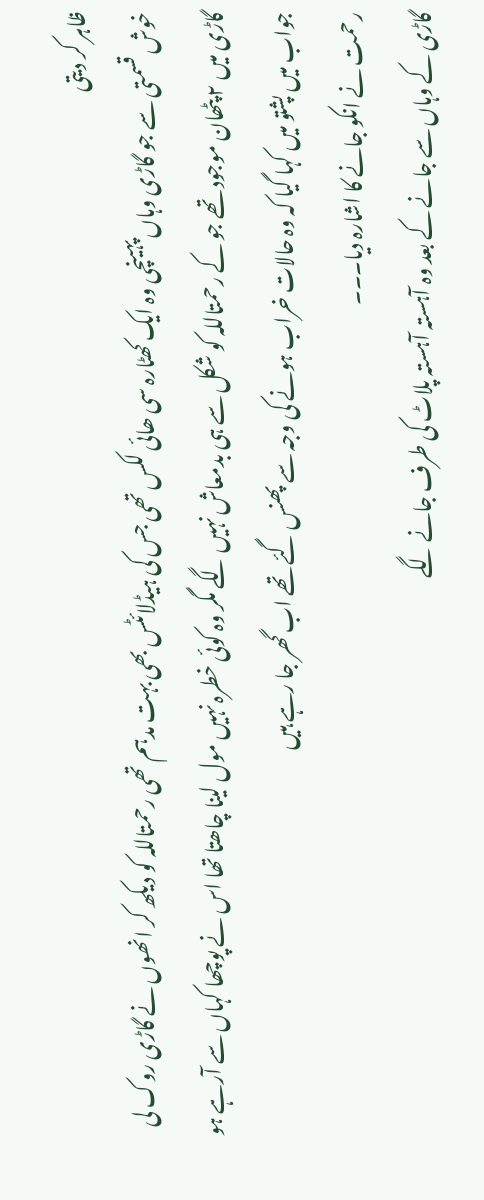ظاہر کر دیتی
خوش قسمتی سے جو گاڑی وہاں پہینچی وہ ایک کھٹارہ سی ھائی لکس تھی جس کی ہیڈلائٹس بھی بہت مدہم تھی رحمتاللہ کو دیکھ کر انھوں نے گاڑی روک لی
گاڑی میں ۲ پٹھان موجود تھے جو کے رحمتاللہ کو شکل سے ہی بدمعاش نہیں لگے مگر وہ کوئی خطرہ نہیں مول لینا چاھتا تھا اس نے پوچھا کہاں سے آرہے ہو جواب میں پشتو میں کہا گیا کہ وہ حالات خراب ہونے کی وجہ سے پھنس گئے تھے اب گھر جا رہے ہیں
رحمت نے انکو جانے کا اشارہ دیا۔۔۔
گاڑی کے وہاں سے جانے کے بعد وہ آہستہ آہستہ پلاٹ کی طرف جانے لگے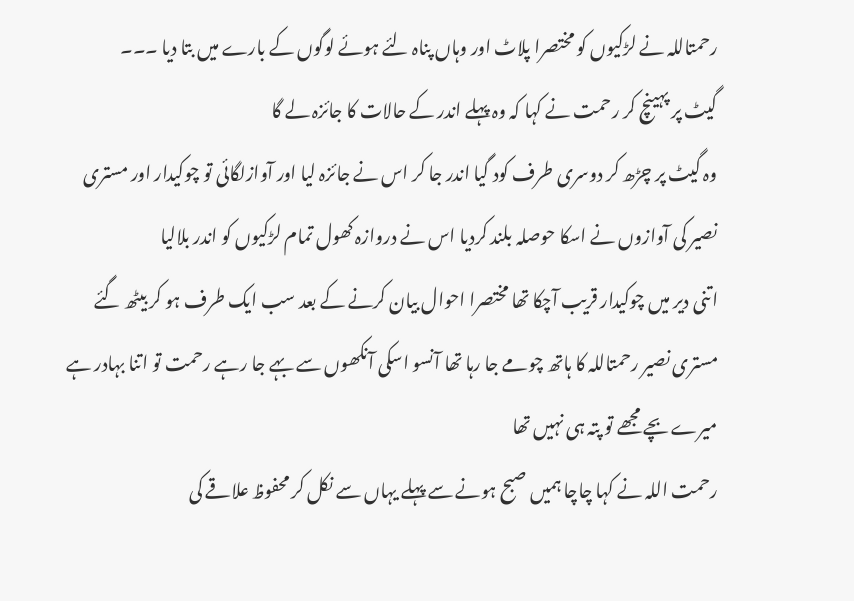رحمتاللہ نے لڑکیوں کو مختصرا پلاٹ اور وہاں پناہ لئے ہوئے لوگوں کے بارے میں بتا دیا ۔۔۔
گیٹ پر پہینچ کر رحمت نے کہا کہ وہ پہلے اندر کے حالات کا جائزہ لے گا
وہ گیٹ پر چڑھ کر دوسری طرف کود گیا اندر جا کر اس نے جائزہ لیا اور آوازلگائی تو چوکیدار اور مستری نصیر کی آوازوں نے اسکا حوصلہ بلند کردیا اس نے دروازہ کھول تمام لڑکیوں کو اندر بلالیا
اتنی دیر میں چوکیدار قریب آچکا تھا مختصرا احوال بیان کرنے کے بعد سب ایک طرف ہو کر بیٹھ گئے
مستری نصیر رحمتاللہ کا ہاتھ چومے جا رہا تھا آنسو اسکی آنکھوں سے بہے جا رہے رحمت تو اتنا بہادر ہے میرے بچے مجھے تو پتہ ہی نہیں تھا
رحمت اللہ نے کہا چاچا ہمیں صبح ہونے سے پہلے یہاں سے نکل کر محفوظ علاقے کی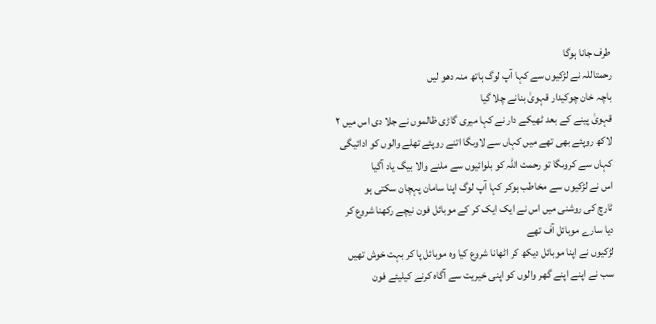طرف جانا ہوگا
رحمتاللہ نے لڑکیوں سے کہا آپ لوگ ہاتھ منہ دھو لیں
باچہ خان چوکیدار قہویٰ بنانے چلا گیا
قہویٰ پینے کے بعد ٹھیکے دار نے کہا میری گاڑی ظالموں نے جلا دی اس میں ۲ لاکھ روپئے بھی تھے میں کہاں سے لاوںگا اتنے روپئے تھلے والوں کو ادائیگی کہاں سے کروںگا تو رحمت اللہ کو بلوائیوں سے ملنے والا بیگ یاد آگیا
اس نے لڑکیوں سے مخاطب ہوکر کہا آپ لوگ اپنا سامان پہچان سکتی ہو
ٹارچ کی روشنی میں اس نے ایک ایک کر کے موبائل فون نیچے رکھنا شروع کر دیا سارے موبائل آف تھے
لڑکیوں نے اپنا موبائل دیکھ کر اٹھانا شروع کیا وہ موبائل پا کر بہت خوش تھیں سب نے اپنے اپنے گھر والوں کو اپنی خیریت سے آگاہ کرنے کیلیئے فون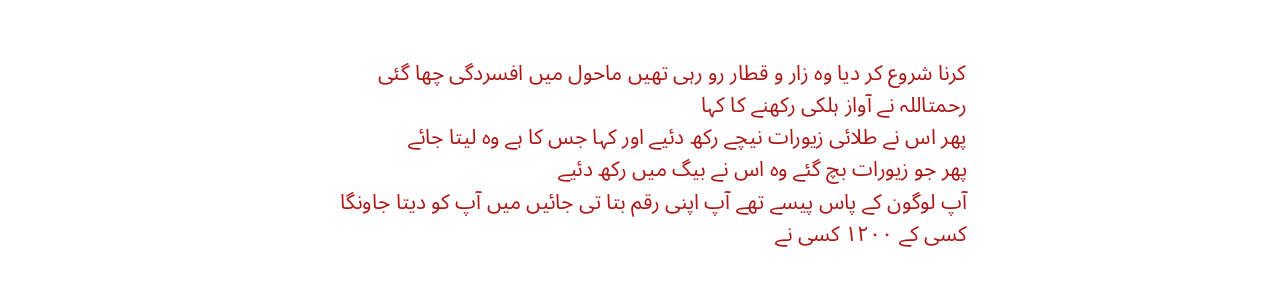کرنا شروع کر دیا وہ زار و قطار رو رہی تھیں ماحول میں افسردگی چھا گئی
رحمتاللہ نے آواز ہلکی رکھنے کا کہا
پھر اس نے طلائی زیورات نیچے رکھ دئیے اور کہا جس کا ہے وہ لیتا جائے
پھر جو زیورات بچ گئے وہ اس نے بیگ میں رکھ دئیے
آپ لوگون کے پاس پیسے تھے آپ اپنی رقم بتا تی جائیں میں آپ کو دیتا جاونگا
کسی کے ۱۲۰۰ کسی نے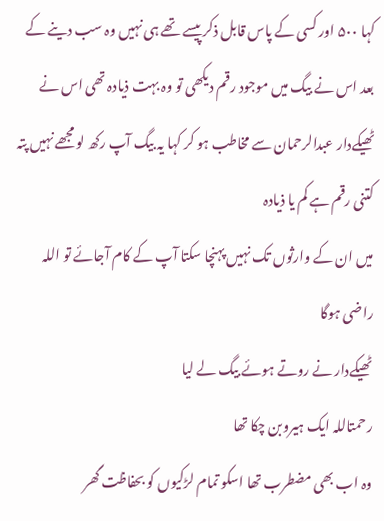کہا ۵۰۰ اور کسی کے پاس قابل ذکر پیسے تھے ہی نہیں وہ سب دینے کے بعد اس نے بیگ میں موجود رقم دیکھی تو وہ بہت ذیادہ تھی اس نے ٹھیکےدار عبدالرحمان سے مخاطب ہو کر کہا یہ بیگ آپ رکھ لو مجھے نہیں پتہ کتنی رقم ہے کم یا ذیادہ
میں ان کے وارثوں تک نہیں پہنچا سکتا آپ کے کام آجائے تو اللہ راضی ہوگا
ٹھیکےدار نے روتے ہوئے بیگ لے لیا
رحمتاللہ ایک ہیروبن چکا تھا
وہ اب بھی مضطرب تھا اسکو تمام لڑکیوں کو بحفاظت گھر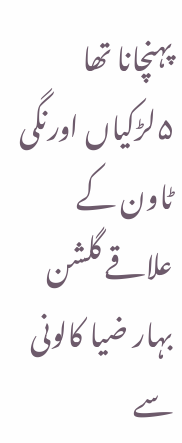پہنچانا تھا
۵لڑکیاں اورنگی ٹاون کے علاقے گلشن بہار ضیا کالونی سے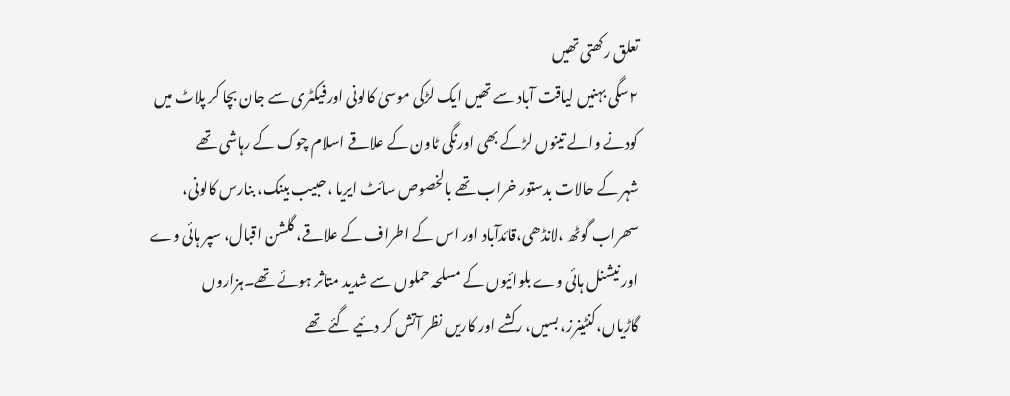تعلق رکھتی تھیں
۲سگی بہنیں لیاقت آباد سے تھیں ایک لڑکی موسیٰ کالونی اورفیکٹری سے جان بچا کر پلاٹ میں کودنے والے تینوں لڑکے بھی اورنگی ٹاون کے علاقے اسلام چوک کے رہاشی تھے
شہر کے حالات بدستور خراب تھے بالخصوص سائٹ ایریا ،حبیب بینک، بنارس کالونی، سھراب گوٹھ ،لانڈھی،قائدآباد اور اس کے اطراف کے علاقے، گلشن اقبال، سپر ہائی وے اور نیشنل ہائی وے بلوائیوں کے مسلحہ حملوں سے شدید متاثر ہوئے تھے۔ہزاروں گاڑیاں،کنٹینرز، بسیں، رکشے اور کاریں نظر آتش کر دئیے گئے تھے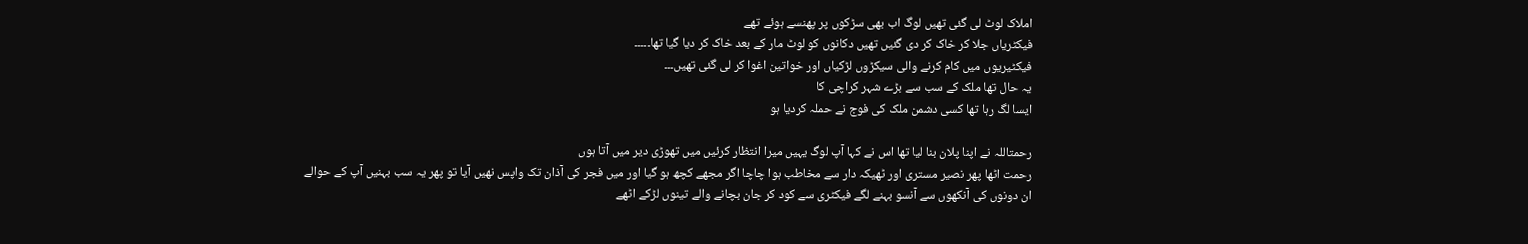املاک لوٹ لی گئی تھیں لوگ اب بھی سڑکوں پر پھنسے ہوئے تھے
فیکٹریاں جلا کر خاک کر دی گئیں تھیں دکانوں کو لوٹ مار کے بعد خاک کر دیا گیا تھا۔۔۔۔۔
فیکٹیریوں میں کام کرنے والی سیکڑوں لڑکیاں اور خواتین اغوا کر لی گئی تھیں۔۔۔
یہ حال تھا ملک کے سب سے بڑے شہر کراچی کا
ایسا لگ رہا تھا کسی دشمن ملک کی فوج نے حملہ کردیا ہو

رحمتاللہ نے اپنا پلان بنا لیا تھا اس نے کہا آپ لوگ یہیں میرا انتظار کرئیں میں تھوڑی دیر میں آتا ہوں
رحمت اٹھا پھر نصیر مستری اور ٹھیکہ دار سے مخاطب ہوا چاچا اگر مجھے کچھ ہو گیا اور میں فجر کی آذان تک واپس نھیں آیا تو پھر یہ سب بہنیں آپ کے حوالے
ان دونوں کی آنکھوں سے آنسو بہنے لگے فیکٹری سے کود کر جان بچانے والے تینوں لڑکے اٹھے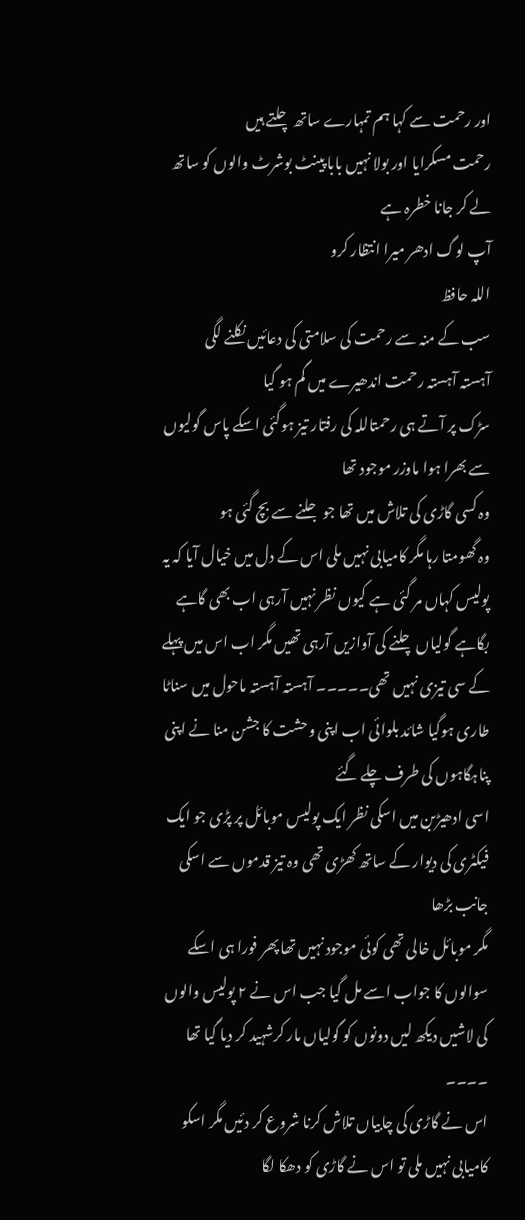اور رحمت سے کہا ہم تمہارے ساتھ چلتے ہیں
رحمت مسکرایا اور بولا نہیں بابا پینٹ بوشرٹ والوں کو ساتھ لے کر جانا خطرہ ہے
آپ لوگ ادھر میرا انتظار کرو
اللہ حافظ
سب کے منہ سے رحمت کی سلامتی کی دعائیں نکلنے لگی
آہستہ آہستہ رحمت اندھیرے میں گم ہو گیا
سڑک پر آتے ہی رحمتاللہ کی رفتار تیز ہوگئی اسکے پاس گولیوں سے بھرا ہوا ماوزر موجود تھا
وہ کسی گاڑی کی تلاش میں تھا جو جلنے سے بچ گئی ہو
وہ گھومتا رہا مگر کامیابی نہیں ملی اس کے دل میں خیال آیا کہ یہ پولیس کہاں مر گئی ہے کیوں نظر نہیں آرہی اب بھی گاہے بگاہے گولیاں چلنے کی آوازیں آرہی تھیں مگر اب اس میں پہلے کے سی تیزی نہیں تھی۔۔۔۔۔ آہستہ آہستہ ماحول میں سناٹا طاری ہوگیا شائد بلوائی اب اپنی وحشت کا جشن منا نے اپنی پناہگاہوں کی طرف چلے گئے
اسی ادھیڑبن میں اسکی نظر ایک پولیس موبائل پر پڑی جو ایک فیکٹری کی دیوار کے ساتھ کھڑی تھی وہ تیز قدموں سے اسکی جانب بڑھا
مگر موبائل خالی تھی کوئی موجود نہیں تھا پھر فورا ہی اسکے سوالوں کا جواب اسے مل گیا جب اس نے ۲ پولیس والوں کی لاشیں دیکھ لیں دونوں کو گولیاں مار کرشہید کر دیا گیا تھا ۔۔۔۔
اس نے گاڑی کی چابیاں تلاش کرنا شروع کر دئیں مگر اسکو کامیابی نہیں ملی تو اس نے گاڑی کو دھکا لگا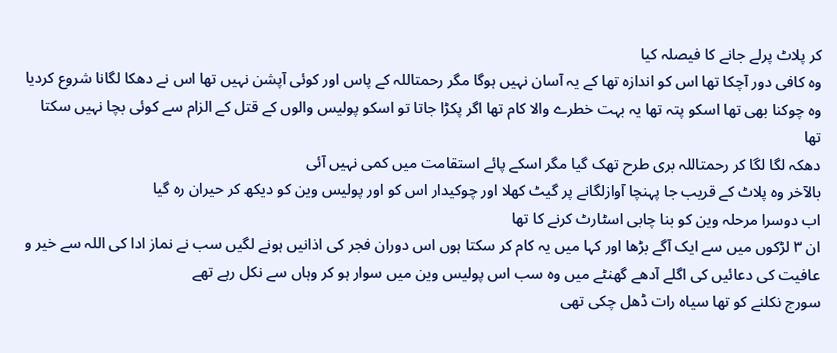کر پلاٹ پرلے جانے کا فیصلہ کیا
وہ کافی دور آچکا تھا اس کو اندازہ تھا کے یہ آسان نہیں ہوگا مگر رحمتاللہ کے پاس اور کوئی آپشن نہیں تھا اس نے دھکا لگانا شروع کردیا
وہ چوکنا بھی تھا اسکو پتہ تھا یہ بہت خطرے والا کام تھا اگر پکڑا جاتا تو اسکو پولیس والوں کے قتل کے الزام سے کوئی بچا نہیں سکتا تھا
دھکہ لگا لگا کر رحمتاللہ بری طرح تھک گیا مگر اسکے پائے استقامت میں کمی نہیں آئی
بالآخر وہ پلاٹ کے قریب جا پہنچا آوازلگانے پر گیٹ کھلا اور چوکیدار اس کو اور پولیس وین کو دیکھ کر حیران رہ گیا
اب دوسرا مرحلہ وین کو بنا چابی اسٹارٹ کرنے کا تھا
ان ۳ لڑکوں میں سے ایک آگے بڑھا اور کہا میں یہ کام کر سکتا ہوں اس دوران فجر کی اذانیں ہونے لگیں سب نے نماز ادا کی اللہ سے خیر و عافیت کی دعائیں کی اگلے آدھے گھنٹے میں وہ سب اس پولیس وین میں سوار ہو کر وہاں سے نکل رہے تھے
سورج نکلنے کو تھا سیاہ رات ڈھل چکی تھی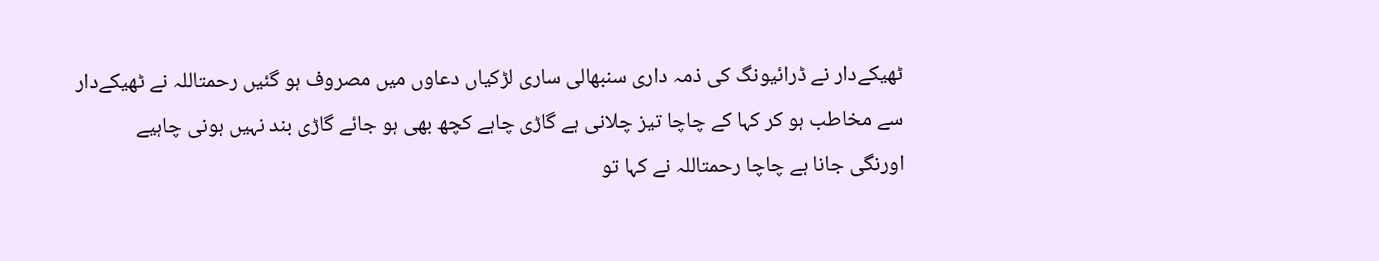ٹھیکےدار نے ڈرائیونگ کی ذمہ داری سنبھالی ساری لڑکیاں دعاوں میں مصروف ہو گئیں رحمتاللہ نے ٹھیکےدار سے مخاطب ہو کر کہا کے چاچا تیز چلانی ہے گاڑی چاہے کچھ بھی ہو جائے گاڑی بند نہیں ہونی چاہیے
اورنگی جانا ہے چاچا رحمتاللہ نے کہا تو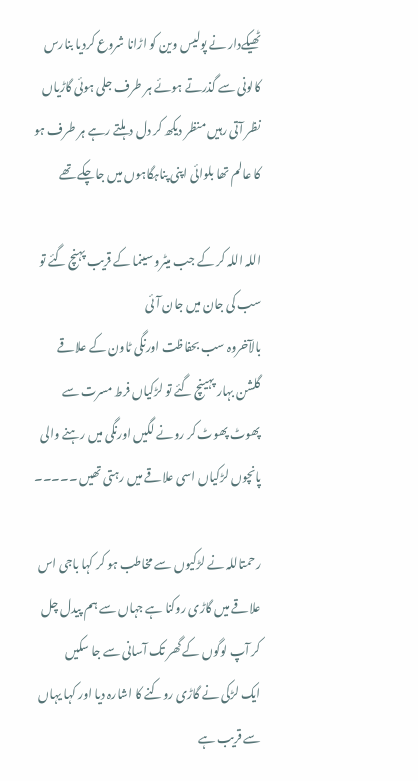ٹھیکےدار نے پولیس وین کو اڑانا شروع کردیا بنارس کالونی سے گذرتے ہوئے ہر طرف جلی ہوئی گاڑیاں نظر آتی رہیں منظر دیکھ کر دل دہلتے رہے ہر طرف ہو کا عالم تھا بلوائی اپنی پناہگاہوں میں جاچکے تھے

اللہ اللہ کر کے جب میٹرو سینما کے قریب پہنچ گئے تو سب کی جان میں جان آئی
بالآخروہ سب بحفاظت اورنگی ٹاون کے علاقے گلشن بہار پہینچ گئے تو لڑکیاں فرط مسرت سے پھوٹ پھوٹ کر رونے لگیں اورنگی میں رہنے والی پانچوں لڑکیاں اسی علاقے میں رہتی تھیں ۔۔۔۔۔

رحمتاللہ نے لڑکیوں سے مخاطب ہو کر کہا باجی اس علاقے میں گاڑی روکنا ہے جہاں سے ہم پیدل چل کر آپ لوگوں کے گھر تک آسانی سے جا سکیں
ایک لڑکی نے گاڑی روکنے کا اشارہ دیا اور کہا یہاں سے قریب ہے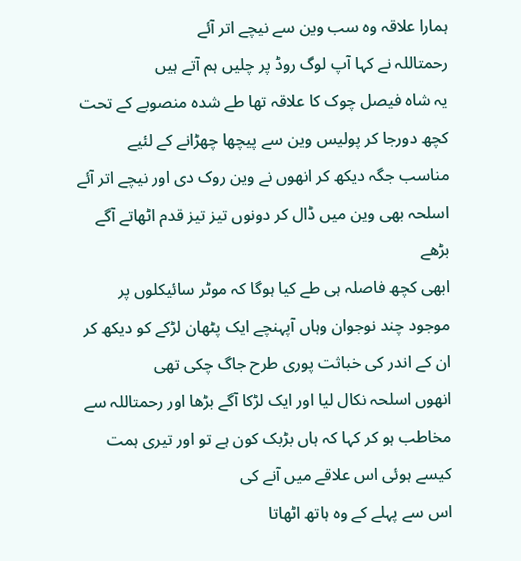ہمارا علاقہ وہ سب وین سے نیچے اتر آئے
رحمتاللہ نے کہا آپ لوگ روڈ پر چلیں ہم آتے ہیں
یہ شاہ فیصل چوک کا علاقہ تھا طے شدہ منصوبے کے تحت کچھ دورجا کر پولیس وین سے پیچھا چھڑانے کے لئیے مناسب جگہ دیکھ کر انھوں نے وین روک دی اور نیچے اتر آئے
اسلحہ بھی وین میں ڈال کر دونوں تیز تیز قدم اٹھاتے آگے بڑھے
ابھی کچھ فاصلہ ہی طے کیا ہوگا کہ موٹر سائیکلوں پر موجود چند نوجوان وہاں آپہنچے ایک پٹھان لڑکے کو دیکھ کر ان کے اندر کی خباثت پوری طرح جاگ چکی تھی
انھوں اسلحہ نکال لیا اور ایک لڑکا آگے بڑھا اور رحمتاللہ سے مخاطب ہو کر کہا کہ ہاں بڑبک کون ہے تو اور تیری ہمت کیسے ہوئی اس علاقے میں آنے کی
اس سے پہلے کے وہ ہاتھ اٹھاتا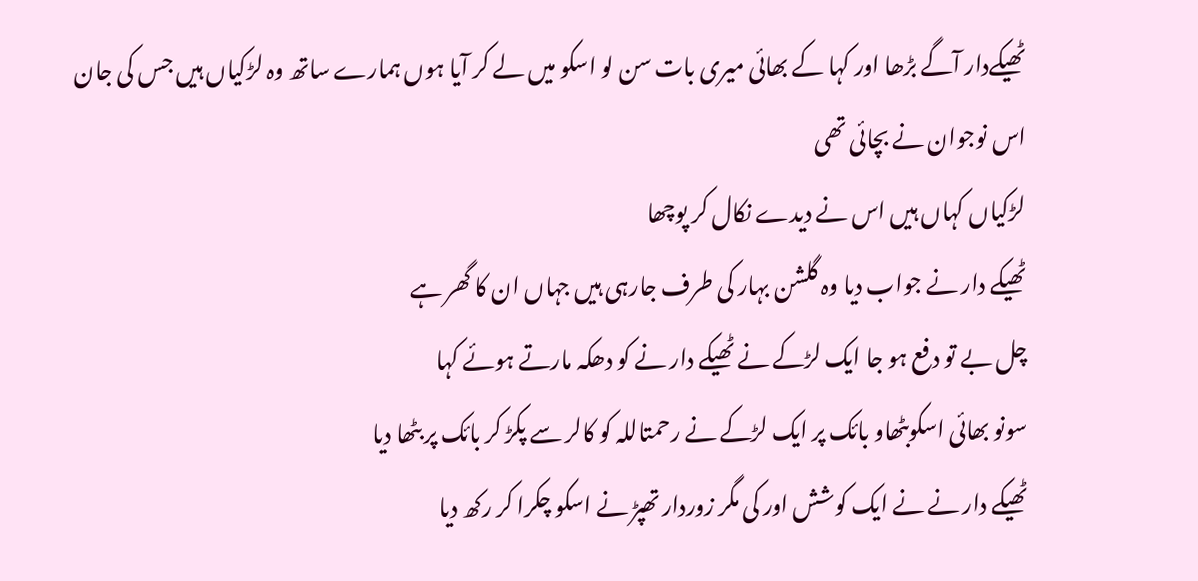ٹھیکےدار آگے بڑھا اور کہا کے بھائی میری بات سن لو اسکو میں لے کر آیا ہوں ہمارے ساتھ وہ لڑکیاں ہیں جس کی جان اس نوجوان نے بچائی تھی
لڑکیاں کہاں ہیں اس نے دیدے نکال کر پوچھا
ٹھیکے دار نے جواب دیا وہ گلشن بہار کی طرف جارہی ہیں جہاں ان کا گھر ہے
چل بے تو دفع ہو جا ایک لڑکے نے ٹھیکے دار نے کو دھکہ مارتے ہوئے کہا
سونو بھائی اسکوبٹھاو بائک پر ایک لڑکے نے رحمتاللہ کو کالر سے پکڑ کر بائک پر بٹھا دیا
ٹھیکے دار نے نے ایک کوشش اور کی مگر زوردار تھپڑ نے اسکو چکرا کر رکھ دیا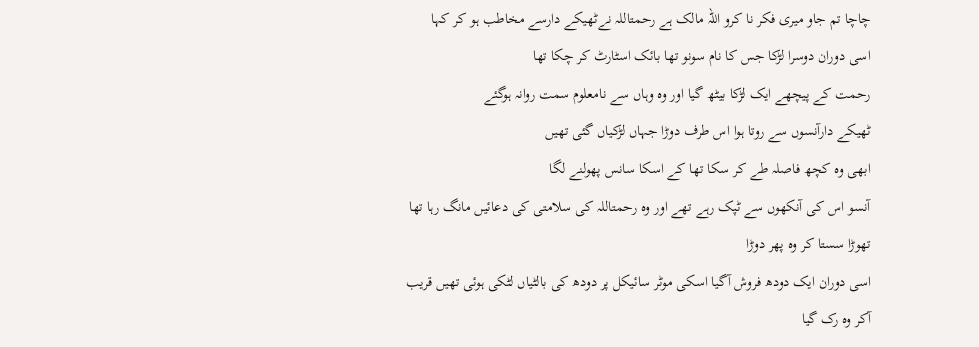چاچا تم جاو میری فکر نا کرو اللہ مالک ہے رحمتاللہ نےٹھیکے دارسے مخاطب ہو کر کہا
اسی دوران دوسرا لڑکا جس کا نام سونو تھا بائک اسٹارٹ کر چکا تھا
رحمت کے پیچھے ایک لڑکا بیٹھ گیا اور وہ وہاں سے نامعلوم سمت روانہ ہوگئے
ٹھیکے دارآنسوں سے روتا ہوا اس طرف دوڑا جہاں لڑکیاں گئی تھیں
ابھی وہ کچھ فاصلہ طے کر سکا تھا کے اسکا سانس پھولنے لگا
آنسو اس کی آنکھوں سے ٹپک رہے تھے اور وہ رحمتاللہ کی سلامتی کی دعائیں مانگ رہا تھا
تھوڑا سستا کر وہ پھر دوڑا
اسی دوران ایک دودھ فروش آگیا اسکی موٹر سائیکل پر دودھ کی بالٹیاں لٹکی ہوئی تھیں قریب آکر وہ رک گیا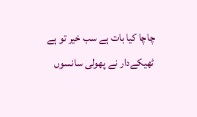چاچا کیا بات ہے سب خیر تو ہے
ٹھیکےدار نے پھولی سانسوں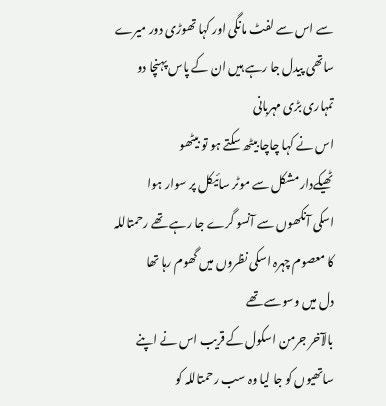سے اس سے لفٹ مانگی اور کہا تھوڑی دور میرے ساتھی پیدل جا رہے ہیں ان کے پاس پہنچا دو تمہاری بڑی مہربانی
اس نے کہا چاچا بیٹھ سکتے ہو تو بیٹھو
ٹھیکےدار مشکل سے موٹر سائیکل پر سوار ہوا
اسکی آنکھوں سے آنسو گرے جا رہے تھے رحمتاللہ کا معصوم چہرہ اسکی نظروں میں گھوم رہا تھا
دل میں وسوسے تھے
بالآخر جرمن اسکول کے قریب اس نے اپنے ساتھیوں کو جا لیا وہ سب رحمتاللہ کو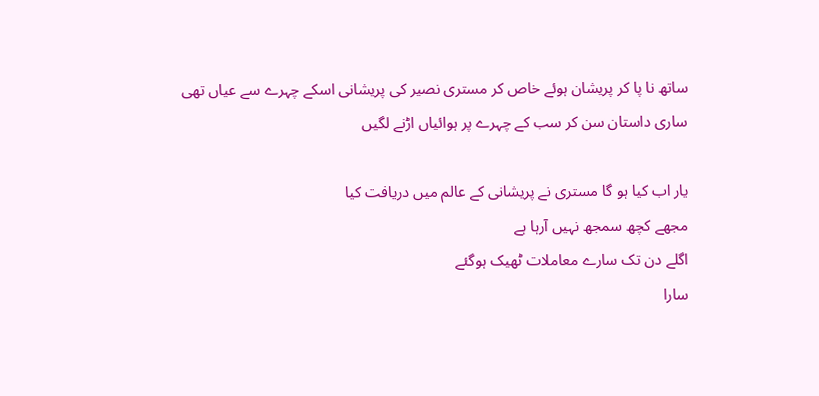ساتھ نا پا کر پریشان ہوئے خاص کر مستری نصیر کی پریشانی اسکے چہرے سے عیاں تھی
ساری داستان سن کر سب کے چہرے پر ہوائیاں اڑنے لگیں

یار اب کیا ہو گا مستری نے پریشانی کے عالم میں دریافت کیا
مجھے کچھ سمجھ نہیں آرہا ہے
اگلے دن تک سارے معاملات ٹھیک ہوگئے
سارا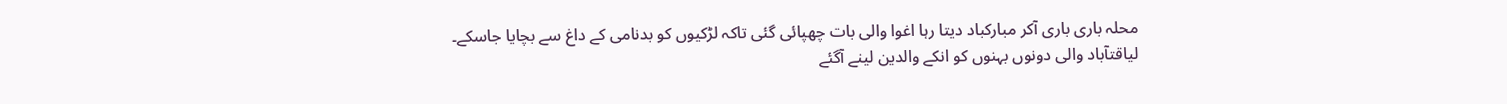محلہ باری باری آکر مبارکباد دیتا رہا اغوا والی بات چھپائی گئی تاکہ لڑکیوں کو بدنامی کے داغ سے بچایا جاسکے۔
لیاقتآباد والی دونوں بہنوں کو انکے والدین لینے آگئے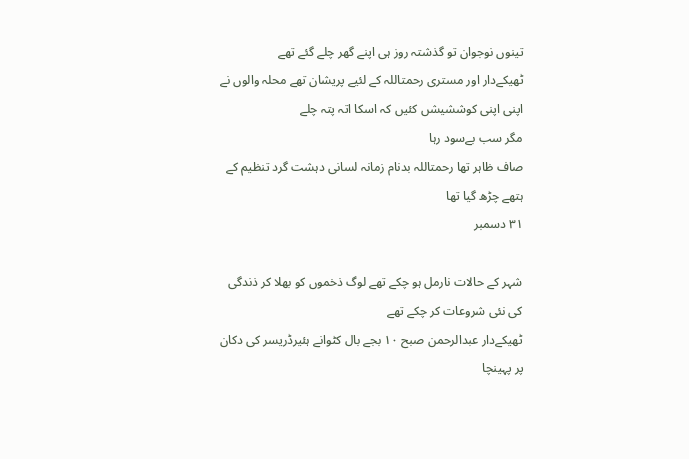تینوں نوجوان تو گذشتہ روز ہی اپنے گھر چلے گئے تھے
ٹھیکےدار اور مستری رحمتاللہ کے لئیے پریشان تھے محلہ والوں نے اپنی اپنی کوششیشں کئیں کہ اسکا اتہ پتہ چلے
مگر سب بےسود رہا
صاف ظاہر تھا رحمتاللہ بدنام زمانہ لسانی دہشت گرد تنظیم کے ہتھے چڑھ گیا تھا
۳۱ دسمبر

شہر کے حالات نارمل ہو چکے تھے لوگ ذخموں کو بھلا کر ذندگی کی نئی شروعات کر چکے تھے
ٹھیکےدار عبدالرحمن صبح ۱۰ بجے بال کٹوانے ہئیرڈریسر کی دکان پر پہینچا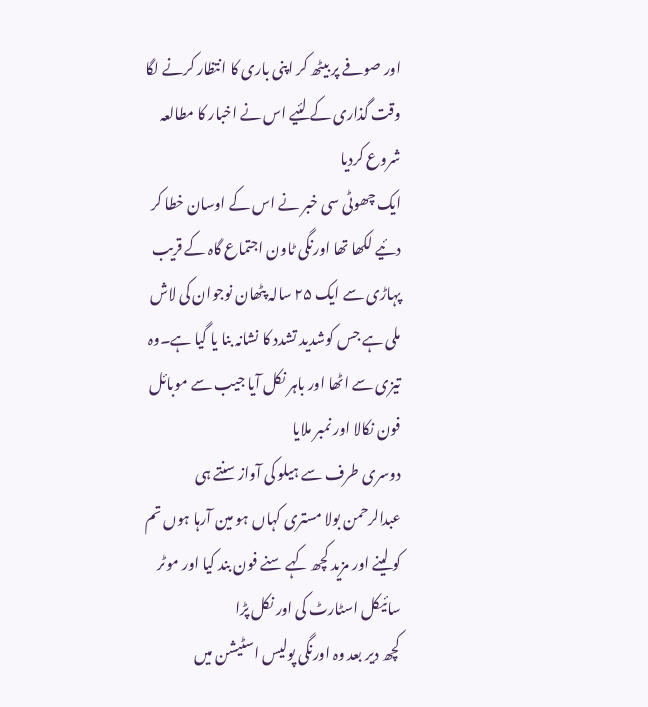اور صوفے پر بیٹھ کر اپنی باری کا انتظار کرنے لگا
وقت گذاری کے لئیے اس نے اخبار کا مطالعہ شروع کردیا
ایک چھوٹی سی خبر نے اس کے اوسان خطا کر دئیے لکھا تھا اورنگی ٹاون اجتماع گاہ کے قریب پہاڑی سے ایک ۲۵ سالہ پٹھان نوجوان کی لاش ملی ہے جس کوشدید تشدد کا نشانہ بنا یا گیا ہے۔وہ تیزی سے اٹھا اور باہر نکل آیا جیب سے موبائل فون نکالا اور نمبر ملایا
دوسری طرف سے ہیلو کی آواز سنتے ہی عبدالرحمن بولا مستری کہاں ہو مین آرہا ہوں تم کو لینے اور مزید کچھ کہے سنے فون بند کیا اور موٹر سائیکل اسٹارٹ کی اور نکل پڑا
کچھ دیر بعد وہ اورنگی پولیس اسٹیشن میں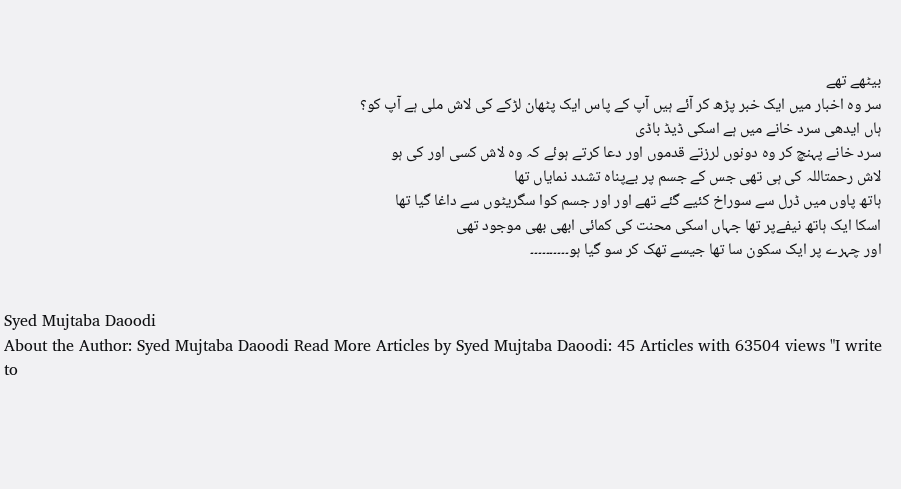بیٹھے تھے
سر وہ اخبار میں ایک خبر پڑھ کر آئے ہیں آپ کے پاس ایک پٹھان لڑکے کی لاش ملی ہے آپ کو؟
ہاں ایدھی سرد خانے میں ہے اسکی ڈیڈ باڈی
سرد خانے پہنچ کر وہ دونوں لرزتے قدموں اور دعا کرتے ہوئے کہ وہ لاش کسی اور کی ہو
لاش رحمتاللہ کی ہی تھی جس کے جسم پر بےپناہ تشدد نمایاں تھا
ہاتھ پاوں میں ڈرل سے سوراخ کئیے گئے تھے اور اور جسم کوا سگریٹوں سے داغا گیا تھا
اسکا ایک ہاتھ نیفےپر تھا جہاں اسکی محنت کی کمائی ابھی بھی موجود تھی
اور چہرے پر ایک سکون سا تھا جیسے تھک کر سو گیا ہو۔۔۔۔۔۔۔۔۔۔


Syed Mujtaba Daoodi
About the Author: Syed Mujtaba Daoodi Read More Articles by Syed Mujtaba Daoodi: 45 Articles with 63504 views "I write to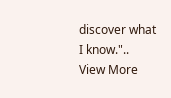discover what I know.".. View More